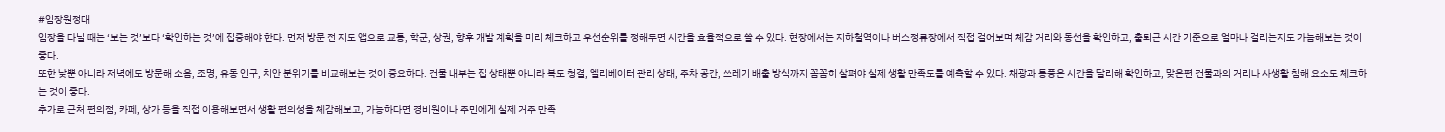#임장원정대
임장을 다닐 때는 ‘보는 것’보다 ‘확인하는 것’에 집중해야 한다. 먼저 방문 전 지도 앱으로 교통, 학군, 상권, 향후 개발 계획을 미리 체크하고 우선순위를 정해두면 시간을 효율적으로 쓸 수 있다. 현장에서는 지하철역이나 버스정류장에서 직접 걸어보며 체감 거리와 동선을 확인하고, 출퇴근 시간 기준으로 얼마나 걸리는지도 가늠해보는 것이 좋다.
또한 낮뿐 아니라 저녁에도 방문해 소음, 조명, 유동 인구, 치안 분위기를 비교해보는 것이 중요하다. 건물 내부는 집 상태뿐 아니라 복도 청결, 엘리베이터 관리 상태, 주차 공간, 쓰레기 배출 방식까지 꼼꼼히 살펴야 실제 생활 만족도를 예측할 수 있다. 채광과 통풍은 시간을 달리해 확인하고, 맞은편 건물과의 거리나 사생활 침해 요소도 체크하는 것이 좋다.
추가로 근처 편의점, 카페, 상가 등을 직접 이용해보면서 생활 편의성을 체감해보고, 가능하다면 경비원이나 주민에게 실제 거주 만족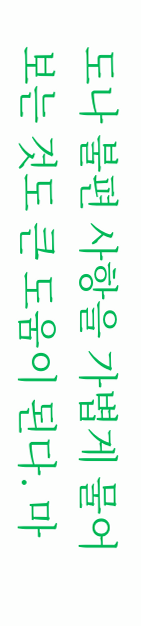도나 불편 사항을 가볍게 물어보는 것도 큰 도움이 된다. 마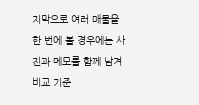지막으로 여러 매물을 한 번에 볼 경우에는 사진과 메모를 함께 남겨 비교 기준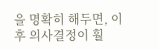을 명확히 해두면, 이후 의사결정이 훨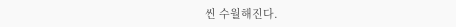씬 수월해진다.